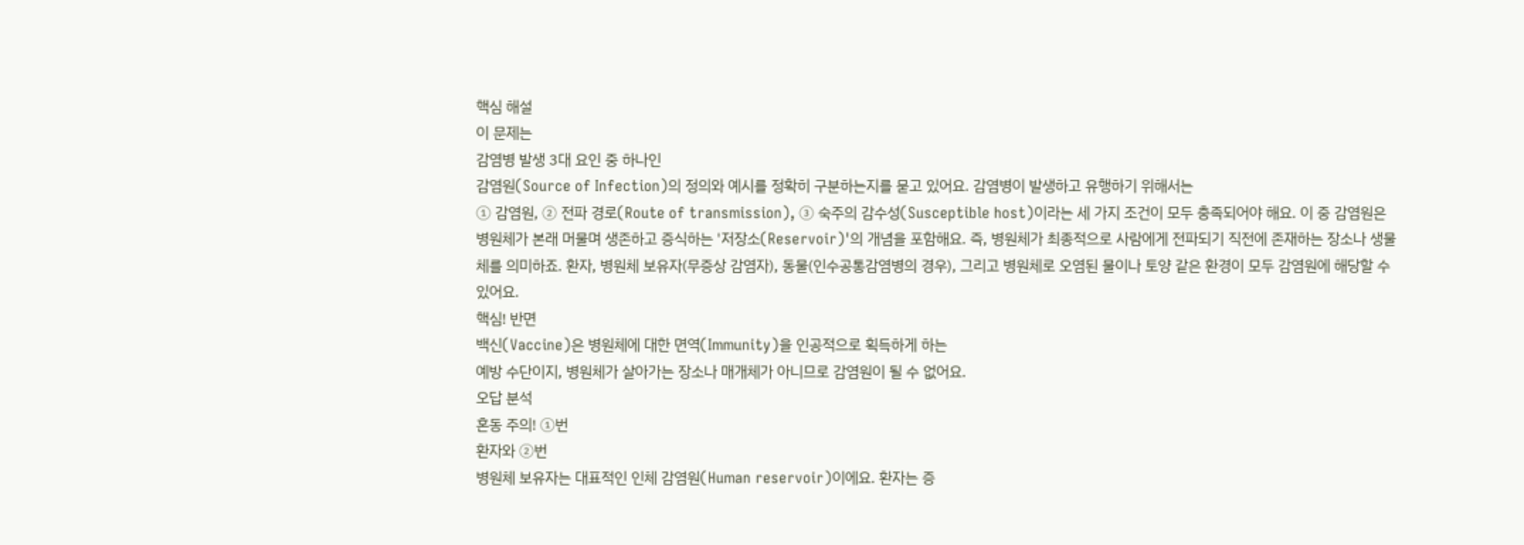핵심 해설
이 문제는
감염병 발생 3대 요인 중 하나인
감염원(Source of Infection)의 정의와 예시를 정확히 구분하는지를 묻고 있어요. 감염병이 발생하고 유행하기 위해서는
① 감염원, ② 전파 경로(Route of transmission), ③ 숙주의 감수성(Susceptible host)이라는 세 가지 조건이 모두 충족되어야 해요. 이 중 감염원은 병원체가 본래 머물며 생존하고 증식하는 '저장소(Reservoir)'의 개념을 포함해요. 즉, 병원체가 최종적으로 사람에게 전파되기 직전에 존재하는 장소나 생물체를 의미하죠. 환자, 병원체 보유자(무증상 감염자), 동물(인수공통감염병의 경우), 그리고 병원체로 오염된 물이나 토양 같은 환경이 모두 감염원에 해당할 수 있어요.
핵심! 반면
백신(Vaccine)은 병원체에 대한 면역(Immunity)을 인공적으로 획득하게 하는
예방 수단이지, 병원체가 살아가는 장소나 매개체가 아니므로 감염원이 될 수 없어요.
오답 분석
혼동 주의! ①번
환자와 ②번
병원체 보유자는 대표적인 인체 감염원(Human reservoir)이에요. 환자는 증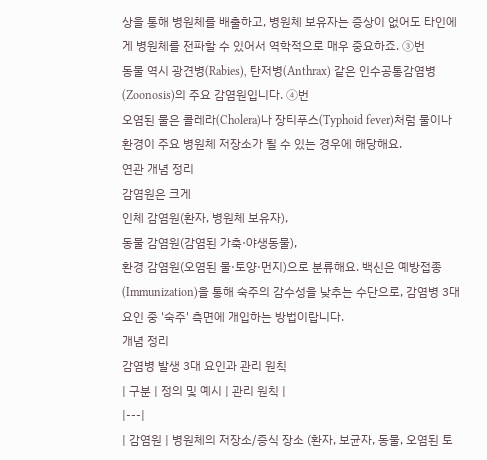상을 통해 병원체를 배출하고, 병원체 보유자는 증상이 없어도 타인에게 병원체를 전파할 수 있어서 역학적으로 매우 중요하죠. ③번
동물 역시 광견병(Rabies), 탄저병(Anthrax) 같은 인수공통감염병(Zoonosis)의 주요 감염원입니다. ④번
오염된 물은 콜레라(Cholera)나 장티푸스(Typhoid fever)처럼 물이나 환경이 주요 병원체 저장소가 될 수 있는 경우에 해당해요.
연관 개념 정리
감염원은 크게
인체 감염원(환자, 병원체 보유자),
동물 감염원(감염된 가축·야생동물),
환경 감염원(오염된 물·토양·먼지)으로 분류해요. 백신은 예방접종(Immunization)을 통해 숙주의 감수성을 낮추는 수단으로, 감염병 3대 요인 중 '숙주' 측면에 개입하는 방법이랍니다.
개념 정리
감염병 발생 3대 요인과 관리 원칙
| 구분 | 정의 및 예시 | 관리 원칙 |
|---|
| 감염원 | 병원체의 저장소/증식 장소 (환자, 보균자, 동물, 오염된 토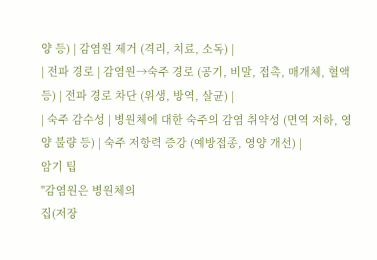양 등) | 감염원 제거 (격리, 치료, 소독) |
| 전파 경로 | 감염원→숙주 경로 (공기, 비말, 접촉, 매개체, 혈액 등) | 전파 경로 차단 (위생, 방역, 살균) |
| 숙주 감수성 | 병원체에 대한 숙주의 감염 취약성 (면역 저하, 영양 불량 등) | 숙주 저항력 증강 (예방접종, 영양 개선) |
암기 팁
"감염원은 병원체의
집(저장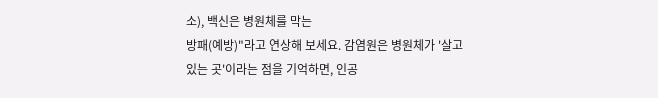소), 백신은 병원체를 막는
방패(예방)"라고 연상해 보세요. 감염원은 병원체가 '살고 있는 곳'이라는 점을 기억하면, 인공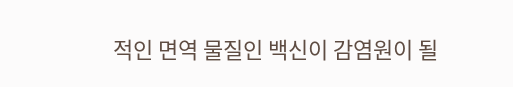적인 면역 물질인 백신이 감염원이 될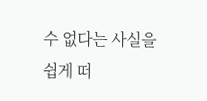수 없다는 사실을 쉽게 떠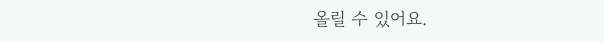올릴 수 있어요.